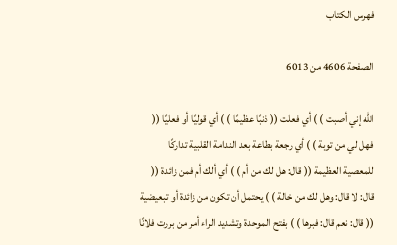فهرس الكتاب

الصفحة 4606 من 6013

الله إني أصبت ) ) أي فعلت (( ذنبًا عظيمًا ) ) أي قوليًا أو فعليًا (( فهل لي من توبة ) ) أي رجعة بطاعة بعد الندامة القلبية تداركًا للمعصية العظيمة (( قال: هل لك من أم ) ) أي ألك أم فمن زائدة (( قال: لا قال: وهل لك من خالة ) ) يحتمل أن تكون من زائدة أو تبعيضية (( قال: نعم قال: فبرها ) ) بفتح الموحدة وتشديد الراء أمر من بررت فلانًا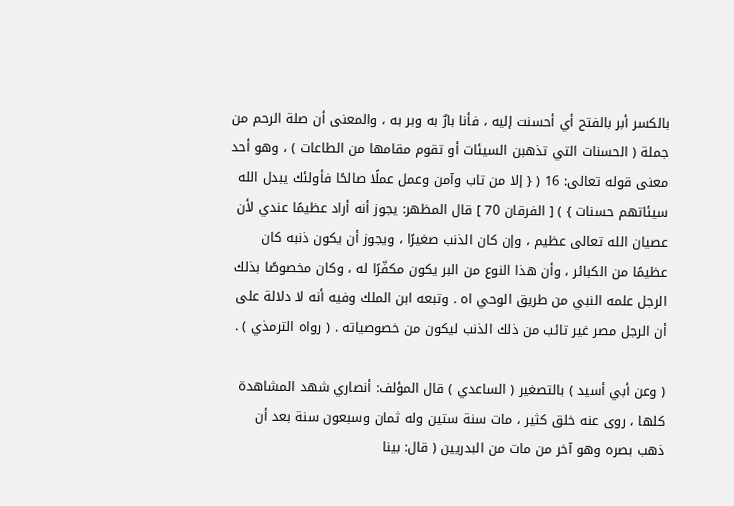بالكسر أبر بالفتح أي أحسنت إليه ، فأنا بارٌ به وبر به ، والمعنى أن صلة الرحم من جملة ( الحسنات التي تذهبن السيئات أو تقوم مقامها من الطاعات ) ، وهو أحد معنى قوله تعالى: 16 ( { إلا من تاب وآمن وعمل عملًا صالحًا فأولئك يبدل الله سيئاتهم حسنات } ) [ الفرقان 70 ] قال المظهر: يجوز أنه أراد عظيمًا عندي لأن عصيان الله تعالى عظيم ، وإن كان الذنب صغيرًا ، ويجوز أن يكون ذنبه كان عظيمًا من الكبائر ، وأن هذا النوع من البر يكون مكفّرًا له ، وكان مخصوصًا بذلك الرجل علمه النبي من طريق الوحي اه . وتبعه ابن الملك وفيه أنه لا دلالة على أن الرجل مصر غير تائب من ذلك الذنب ليكون من خصوصياته . ( رواه الترمذي ) .

( وعن أبي أسيد ) بالتصغير ( الساعدي ) قال المؤلف: أنصاري شهد المشاهدة كلها ، روى عنه خلق كثير ، مات سنة ستين وله ثمان وسبعون سنة بعد أن ذهب بصره وهو آخر من مات من البدريين ( قال: بينا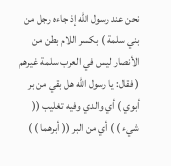نحن عند رسول الله إذ جاءه رجل من بني سلمة ) بكسر اللام بطن من الأنصار ليس في العرب سلمة غيرهم ( فقال: يا رسول الله هل بقي من بر أبوي ) أي والدي وفيه تغليب (( شيء ) ) أي من البر (( أبرهما ) )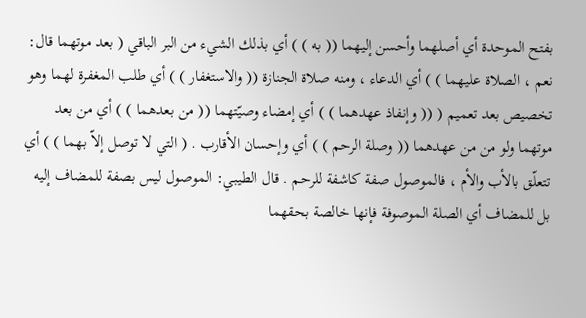بفتح الموحدة أي أصلهما وأحسن إليهما (( به ) ) أي بذلك الشيء من البر الباقي ( بعد موتهما قال: نعم ، الصلاة عليهما ) ) أي الدعاء ، ومنه صلاة الجنازة (( والاستغفار ) ) أي طلب المغفرة لهما وهو تخصيص بعد تعميم ( (( وإنفاذ عهدهما ) ) أي إمضاء وصيّتهما (( من بعدهما ) ) أي من بعد موتهما ولو من من عهدهما (( وصلة الرحم ) ) أي وإحسان الأقارب . ( التي لا توصل إلاّ بهما ) ) أي تتعلّق بالأب والأم ، فالموصول صفة كاشفة للرحم . قال الطيبي: الموصول ليس بصفة للمضاف إليه بل للمضاف أي الصلة الموصوفة فإنها خالصة بحقهما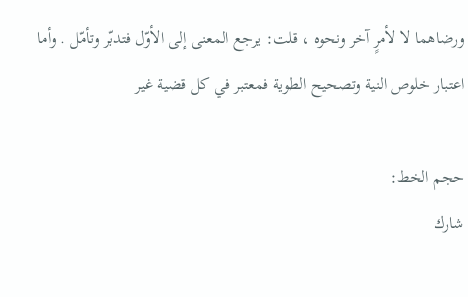ورضاهما لا لأمرٍ آخر ونحوه ، قلت: يرجع المعنى إلى الأوّل فتدبّر وتأمّل . وأما اعتبار خلوص النية وتصحيح الطوية فمعتبر في كل قضية غير

حجم الخط:
شارك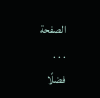الصفحة
. . .
فضلًا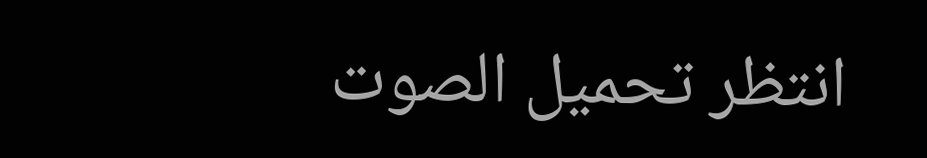انتظر تحميل الصوت